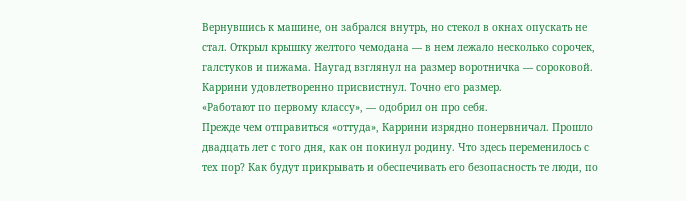Вернувшись к машине, он забрался внутрь, но стекол в окнах опускать не стал. Открыл крышку желтого чемодана — в нем лежало несколько сорочек, галстуков и пижама. Наугад взглянул на размер воротничка — сороковой.
Каррини удовлетворенно присвистнул. Точно его размер.
«Работают по первому классу», — одобрил он про себя.
Прежде чем отправиться «оттуда», Каррини изрядно понервничал. Прошло двадцать лет с того дня, как он покинул родину. Что здесь переменилось с тех пор? Как будут прикрывать и обеспечивать его безопасность те люди, по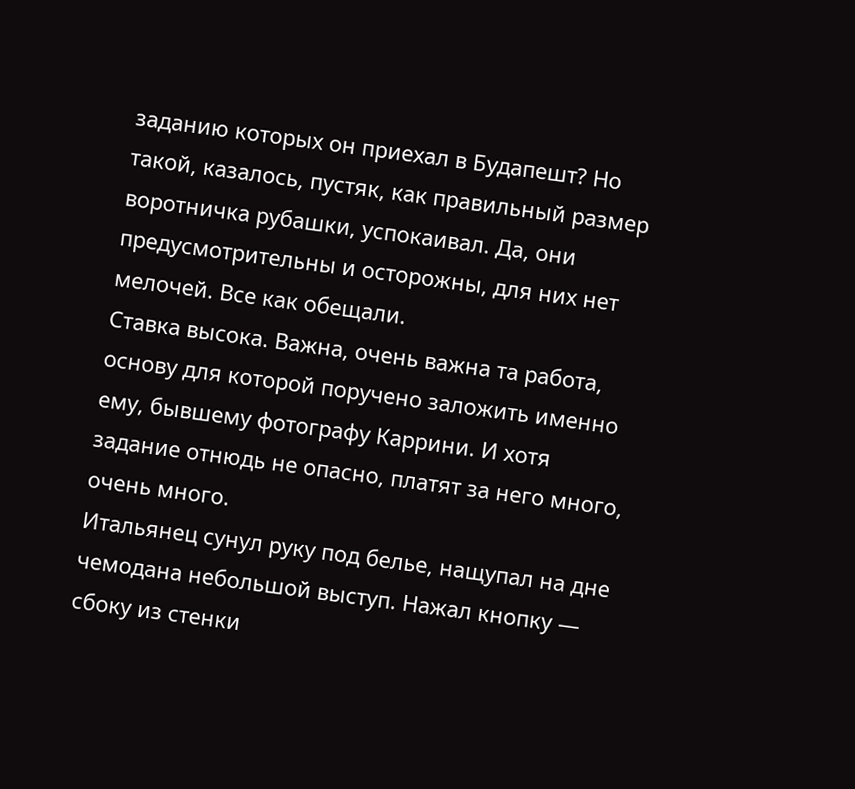заданию которых он приехал в Будапешт? Но такой, казалось, пустяк, как правильный размер воротничка рубашки, успокаивал. Да, они предусмотрительны и осторожны, для них нет мелочей. Все как обещали.
Ставка высока. Важна, очень важна та работа, основу для которой поручено заложить именно ему, бывшему фотографу Каррини. И хотя задание отнюдь не опасно, платят за него много, очень много.
Итальянец сунул руку под белье, нащупал на дне чемодана небольшой выступ. Нажал кнопку — сбоку из стенки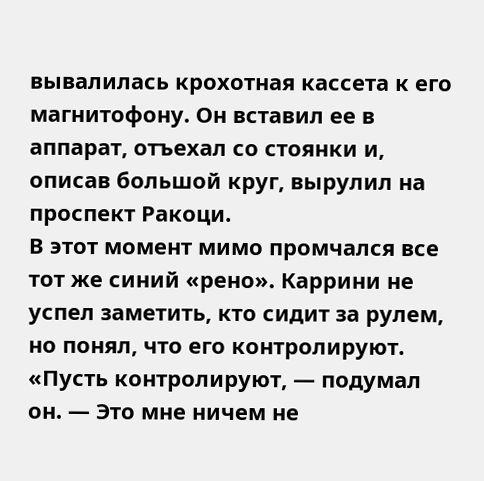вывалилась крохотная кассета к его магнитофону. Он вставил ее в аппарат, отъехал со стоянки и, описав большой круг, вырулил на проспект Ракоци.
В этот момент мимо промчался все тот же синий «рено». Каррини не успел заметить, кто сидит за рулем, но понял, что его контролируют.
«Пусть контролируют, — подумал он. — Это мне ничем не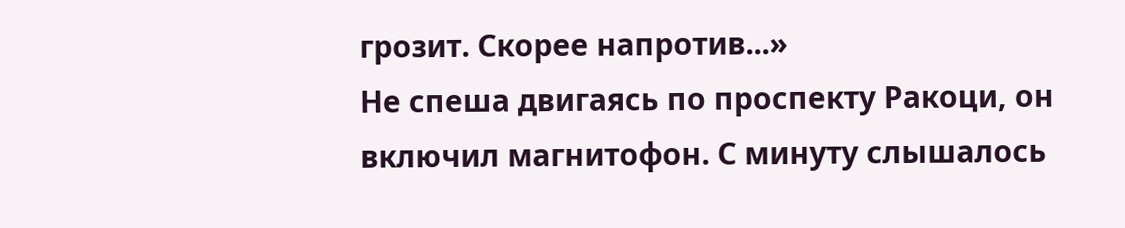грозит. Скорее напротив...»
Не спеша двигаясь по проспекту Ракоци, он включил магнитофон. С минуту слышалось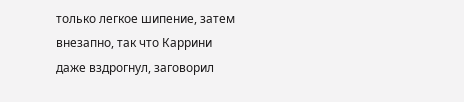только легкое шипение, затем внезапно, так что Каррини даже вздрогнул, заговорил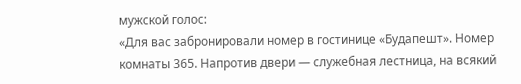мужской голос:
«Для вас забронировали номер в гостинице «Будапешт». Номер комнаты 365. Напротив двери — служебная лестница, на всякий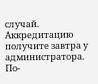случай. Аккредитацию получите завтра у администратора. По-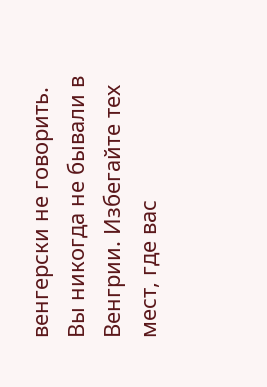венгерски не говорить. Вы никогда не бывали в Венгрии. Избегайте тех мест, где вас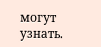могут узнать.